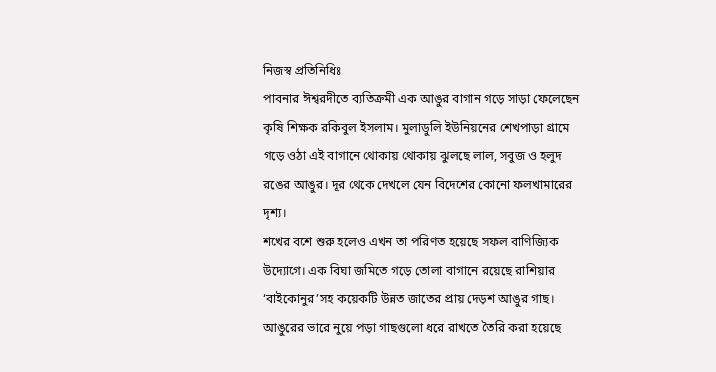নিজস্ব প্রতিনিধিঃ
পাবনার ঈশ্বরদীতে ব্যতিক্রমী এক আঙুর বাগান গড়ে সাড়া ফেলেছেন কৃষি শিক্ষক রকিবুল ইসলাম। মুলাডুলি ইউনিয়নের শেখপাড়া গ্রামে গড়ে ওঠা এই বাগানে থোকায় থোকায় ঝুলছে লাল, সবুজ ও হলুদ রঙের আঙুর। দূর থেকে দেখলে যেন বিদেশের কোনো ফলখামারের দৃশ্য।
শখের বশে শুরু হলেও এখন তা পরিণত হয়েছে সফল বাণিজ্যিক উদ্যোগে। এক বিঘা জমিতে গড়ে তোলা বাগানে রয়েছে রাশিয়ার ‘বাইকোনুর’সহ কয়েকটি উন্নত জাতের প্রায় দেড়শ আঙুর গাছ। আঙুরের ভারে নুয়ে পড়া গাছগুলো ধরে রাখতে তৈরি করা হয়েছে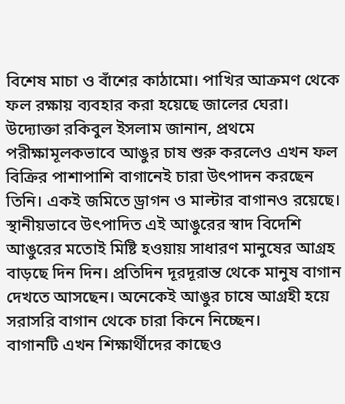বিশেষ মাচা ও বাঁশের কাঠামো। পাখির আক্রমণ থেকে ফল রক্ষায় ব্যবহার করা হয়েছে জালের ঘেরা।
উদ্যোক্তা রকিবুল ইসলাম জানান, প্রথমে পরীক্ষামূলকভাবে আঙুর চাষ শুরু করলেও এখন ফল বিক্রির পাশাপাশি বাগানেই চারা উৎপাদন করছেন তিনি। একই জমিতে ড্রাগন ও মাল্টার বাগানও রয়েছে।
স্থানীয়ভাবে উৎপাদিত এই আঙুরের স্বাদ বিদেশি আঙুরের মতোই মিষ্টি হওয়ায় সাধারণ মানুষের আগ্রহ বাড়ছে দিন দিন। প্রতিদিন দূরদূরান্ত থেকে মানুষ বাগান দেখতে আসছেন। অনেকেই আঙুর চাষে আগ্রহী হয়ে সরাসরি বাগান থেকে চারা কিনে নিচ্ছেন।
বাগানটি এখন শিক্ষার্থীদের কাছেও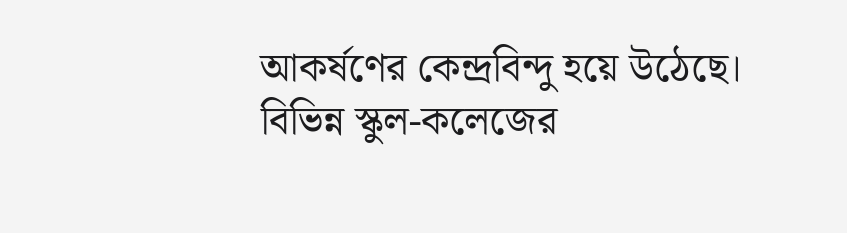আকর্ষণের কেন্দ্রবিন্দু হয়ে উঠেছে। বিভিন্ন স্কুল-কলেজের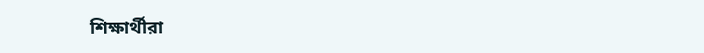শিক্ষার্থীরা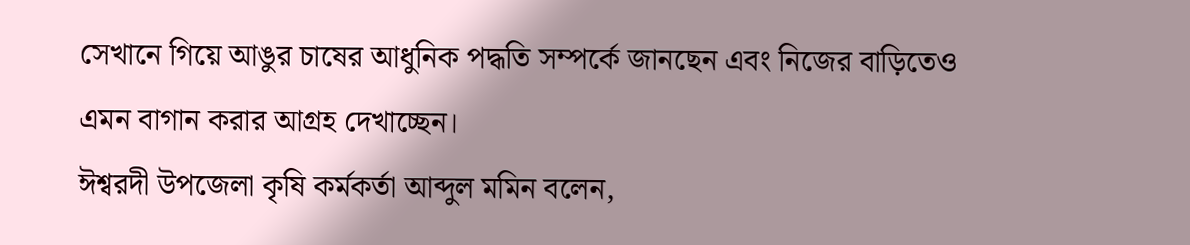সেখানে গিয়ে আঙুর চাষের আধুনিক পদ্ধতি সম্পর্কে জানছেন এবং নিজের বাড়িতেও এমন বাগান করার আগ্রহ দেখাচ্ছেন।
ঈশ্বরদী উপজেলা কৃষি কর্মকর্তা আব্দুল মমিন বলেন,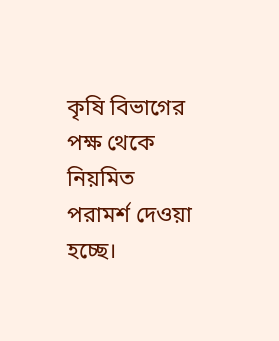কৃষি বিভাগের পক্ষ থেকে নিয়মিত পরামর্শ দেওয়া হচ্ছে।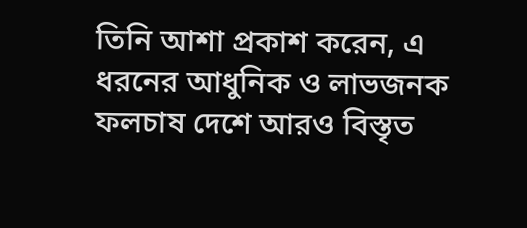তিনি আশা প্রকাশ করেন, এ ধরনের আধুনিক ও লাভজনক ফলচাষ দেশে আরও বিস্তৃত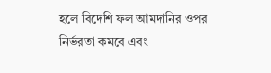হলে বিদেশি ফল আমদানির ওপর নির্ভরতা কমবে এবং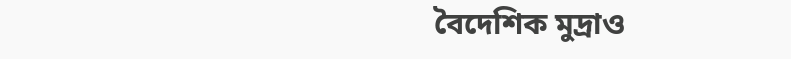বৈদেশিক মুদ্রাও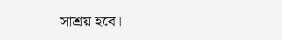সাশ্রয় হবে।